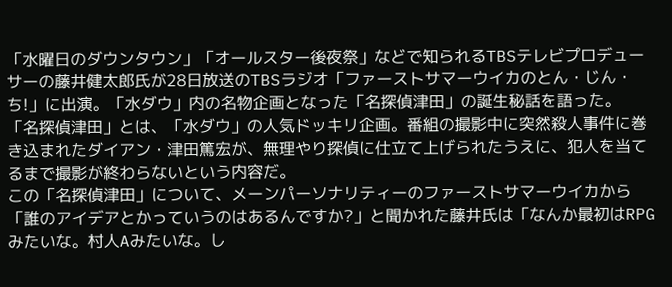「水曜日のダウンタウン」「オールスター後夜祭」などで知られるTBSテレビプロデューサーの藤井健太郎氏が28日放送のTBSラジオ「ファーストサマーウイカのとん・じん・ち!」に出演。「水ダウ」内の名物企画となった「名探偵津田」の誕生秘話を語った。
「名探偵津田」とは、「水ダウ」の人気ドッキリ企画。番組の撮影中に突然殺人事件に巻き込まれたダイアン・津田篤宏が、無理やり探偵に仕立て上げられたうえに、犯人を当てるまで撮影が終わらないという内容だ。
この「名探偵津田」について、メーンパーソナリティーのファーストサマーウイカから「誰のアイデアとかっていうのはあるんですか?」と聞かれた藤井氏は「なんか最初はRPGみたいな。村人Aみたいな。し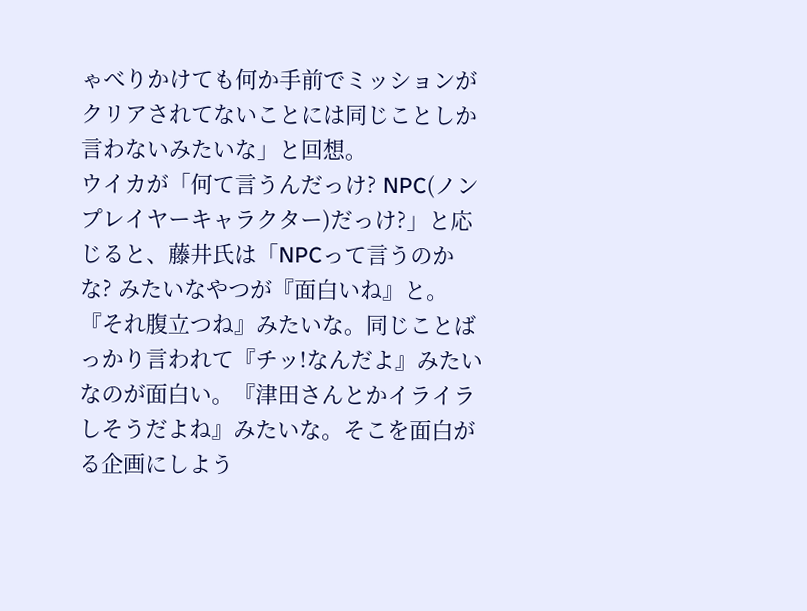ゃべりかけても何か手前でミッションがクリアされてないことには同じことしか言わないみたいな」と回想。
ウイカが「何て言うんだっけ? NPC(ノンプレイヤーキャラクター)だっけ?」と応じると、藤井氏は「NPCって言うのかな? みたいなやつが『面白いね』と。『それ腹立つね』みたいな。同じことばっかり言われて『チッ!なんだよ』みたいなのが面白い。『津田さんとかイライラしそうだよね』みたいな。そこを面白がる企画にしよう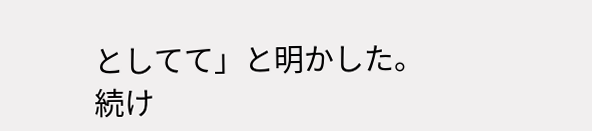としてて」と明かした。
続け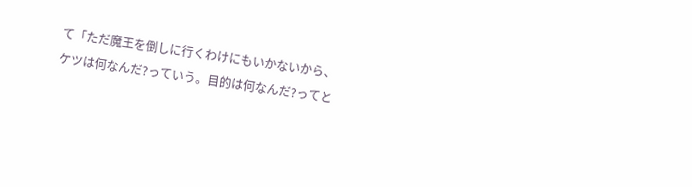て「ただ魔王を倒しに行くわけにもいかないから、ケツは何なんだ?っていう。目的は何なんだ?ってと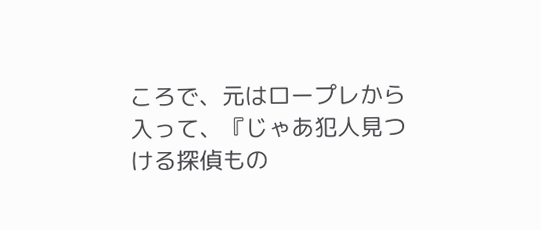ころで、元はロープレから入って、『じゃあ犯人見つける探偵もの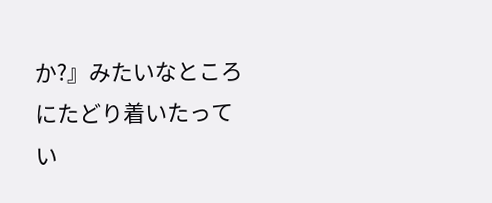か?』みたいなところにたどり着いたってい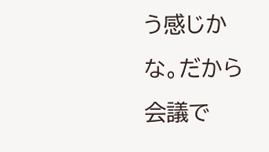う感じかな。だから会議で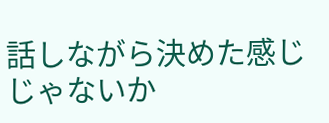話しながら決めた感じじゃないか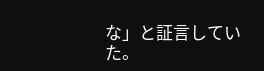な」と証言していた。